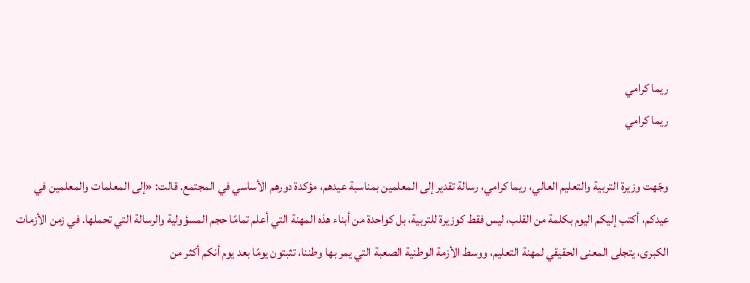ريما كرامي
ريما كرامي

وجّهت وزيرة التربية والتعليم العالي، ريما كرامي، رسالة تقدير إلى المعلمين بمناسبة عيدهم، مؤكدة دورهم الأساسي في المجتمع. قالت: «إلى المعلمات والمعلمين في عيدكم، أكتب إليكم اليوم بكلمة من القلب، ليس فقط كوزيرة للتربية، بل كواحدة من أبناء هذه المهنة التي أعلم تمامًا حجم المسؤولية والرسالة التي تحملها. في زمن الأزمات الكبرى، يتجلى المعنى الحقيقي لمهنة التعليم، ووسط الأزمة الوطنية الصعبة التي يمر بها وطننا، تثبتون يومًا بعد يوم أنكم أكثر من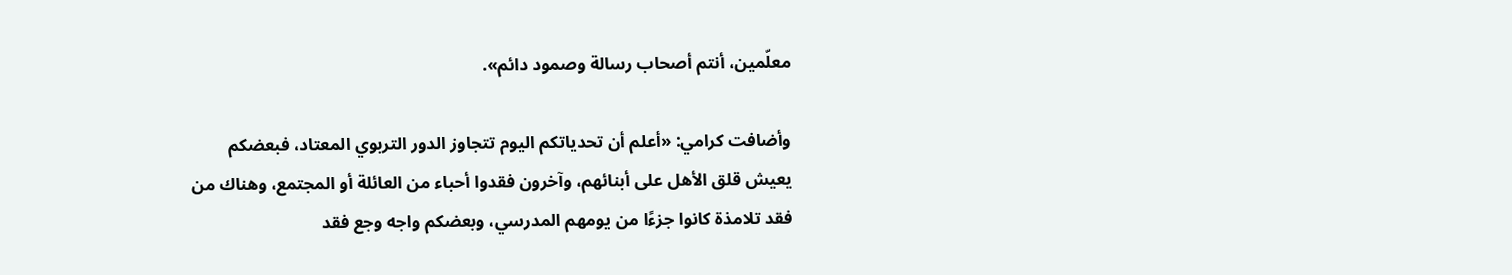معلّمين، أنتم أصحاب رسالة وصمود دائم».

وأضافت كرامي: «أعلم أن تحدياتكم اليوم تتجاوز الدور التربوي المعتاد، فبعضكم يعيش قلق الأهل على أبنائهم، وآخرون فقدوا أحباء من العائلة أو المجتمع، وهناك من فقد تلامذة كانوا جزءًا من يومهم المدرسي، وبعضكم واجه وجع فقد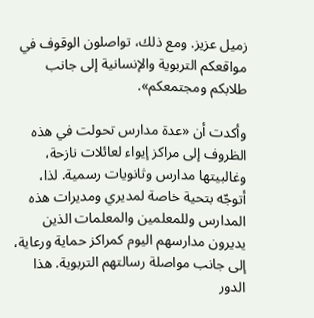زميل عزيز. ومع ذلك، تواصلون الوقوف في مواقعكم التربوية والإنسانية إلى جانب طلابكم ومجتمعكم».

وأكدت أن «عدة مدارس تحولت في هذه الظروف إلى مراكز إيواء لعائلات نازحة، وغالبيتها مدارس وثانويات رسمية. لذا، أتوجّه بتحية خاصة لمديري ومديرات هذه المدارس وللمعلمين والمعلمات الذين يديرون مدارسهم اليوم كمراكز حماية ورعاية، إلى جانب مواصلة رسالتهم التربوية. هذا الدور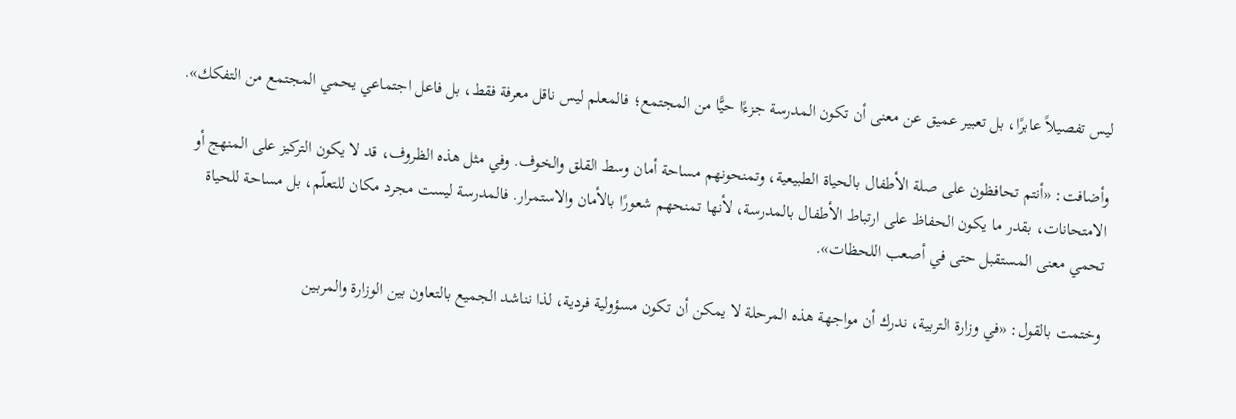ليس تفصيلاً عابرًا، بل تعبير عميق عن معنى أن تكون المدرسة جزءًا حيًّا من المجتمع؛ فالمعلم ليس ناقل معرفة فقط، بل فاعل اجتماعي يحمي المجتمع من التفكك».

وأضافت: «أنتم تحافظون على صلة الأطفال بالحياة الطبيعية، وتمنحونهم مساحة أمان وسط القلق والخوف. وفي مثل هذه الظروف، قد لا يكون التركيز على المنهج أو الامتحانات، بقدر ما يكون الحفاظ على ارتباط الأطفال بالمدرسة، لأنها تمنحهم شعورًا بالأمان والاستمرار. فالمدرسة ليست مجرد مكان للتعلّم، بل مساحة للحياة تحمي معنى المستقبل حتى في أصعب اللحظات».

وختمت بالقول: «في وزارة التربية، ندرك أن مواجهة هذه المرحلة لا يمكن أن تكون مسؤولية فردية، لذا نناشد الجميع بالتعاون بين الوزارة والمربين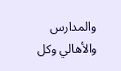والمدارس والأهالي وكل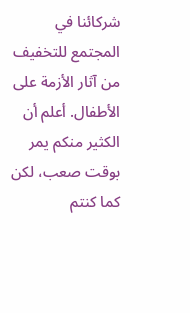شركائنا في المجتمع للتخفيف من آثار الأزمة على الأطفال. أعلم أن الكثير منكم يمر بوقت صعب، لكن كما كنتم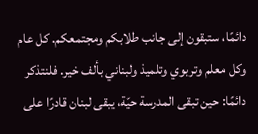دائمًا، ستبقون إلى جانب طلابكم ومجتمعكم. كل عام وكل معلم وتربوي وتلميذ ولبناني بألف خير. فلنتذكر دائمًا: حين تبقى المدرسة حيّة، يبقى لبنان قادرًا على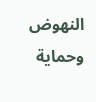النهوض وحماية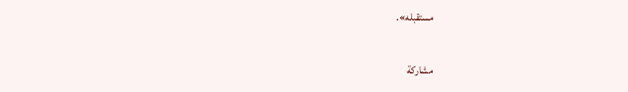مستقبله».

مشاركة